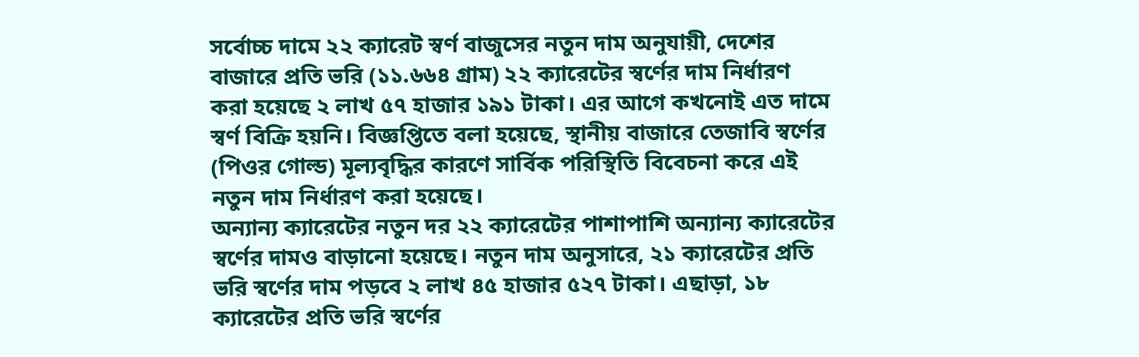সর্বোচ্চ দামে ২২ ক্যারেট স্বর্ণ বাজুসের নতুন দাম অনুযায়ী, দেশের বাজারে প্রতি ভরি (১১.৬৬৪ গ্রাম) ২২ ক্যারেটের স্বর্ণের দাম নির্ধারণ করা হয়েছে ২ লাখ ৫৭ হাজার ১৯১ টাকা। এর আগে কখনোই এত দামে স্বর্ণ বিক্রি হয়নি। বিজ্ঞপ্তিতে বলা হয়েছে, স্থানীয় বাজারে তেজাবি স্বর্ণের (পিওর গোল্ড) মূল্যবৃদ্ধির কারণে সার্বিক পরিস্থিতি বিবেচনা করে এই নতুন দাম নির্ধারণ করা হয়েছে।
অন্যান্য ক্যারেটের নতুন দর ২২ ক্যারেটের পাশাপাশি অন্যান্য ক্যারেটের স্বর্ণের দামও বাড়ানো হয়েছে। নতুন দাম অনুসারে, ২১ ক্যারেটের প্রতি ভরি স্বর্ণের দাম পড়বে ২ লাখ ৪৫ হাজার ৫২৭ টাকা। এছাড়া, ১৮ ক্যারেটের প্রতি ভরি স্বর্ণের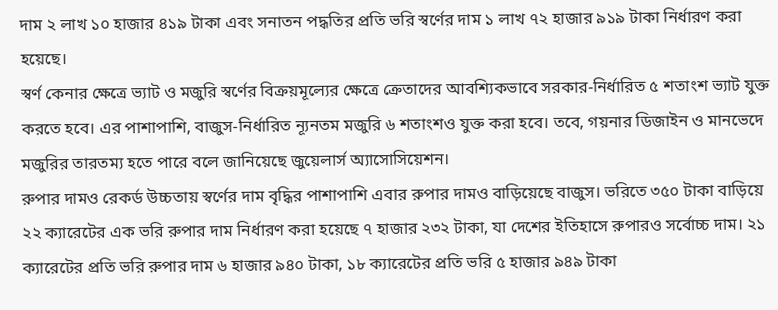দাম ২ লাখ ১০ হাজার ৪১৯ টাকা এবং সনাতন পদ্ধতির প্রতি ভরি স্বর্ণের দাম ১ লাখ ৭২ হাজার ৯১৯ টাকা নির্ধারণ করা হয়েছে।
স্বর্ণ কেনার ক্ষেত্রে ভ্যাট ও মজুরি স্বর্ণের বিক্রয়মূল্যের ক্ষেত্রে ক্রেতাদের আবশ্যিকভাবে সরকার-নির্ধারিত ৫ শতাংশ ভ্যাট যুক্ত করতে হবে। এর পাশাপাশি, বাজুস-নির্ধারিত ন্যূনতম মজুরি ৬ শতাংশও যুক্ত করা হবে। তবে, গয়নার ডিজাইন ও মানভেদে মজুরির তারতম্য হতে পারে বলে জানিয়েছে জুয়েলার্স অ্যাসোসিয়েশন।
রুপার দামও রেকর্ড উচ্চতায় স্বর্ণের দাম বৃদ্ধির পাশাপাশি এবার রুপার দামও বাড়িয়েছে বাজুস। ভরিতে ৩৫০ টাকা বাড়িয়ে ২২ ক্যারেটের এক ভরি রুপার দাম নির্ধারণ করা হয়েছে ৭ হাজার ২৩২ টাকা, যা দেশের ইতিহাসে রুপারও সর্বোচ্চ দাম। ২১ ক্যারেটের প্রতি ভরি রুপার দাম ৬ হাজার ৯৪০ টাকা, ১৮ ক্যারেটের প্রতি ভরি ৫ হাজার ৯৪৯ টাকা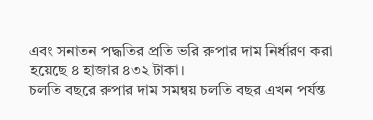এবং সনাতন পদ্ধতির প্রতি ভরি রুপার দাম নির্ধারণ করা হয়েছে ৪ হাজার ৪৩২ টাকা।
চলতি বছরে রুপার দাম সমন্বয় চলতি বছর এখন পর্যন্ত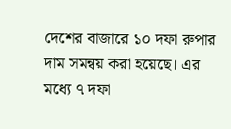দেশের বাজারে ১০ দফা রুপার দাম সমন্বয় করা হয়েছে। এর মধ্যে ৭ দফা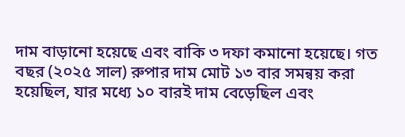দাম বাড়ানো হয়েছে এবং বাকি ৩ দফা কমানো হয়েছে। গত বছর (২০২৫ সাল) রুপার দাম মোট ১৩ বার সমন্বয় করা হয়েছিল, যার মধ্যে ১০ বারই দাম বেড়েছিল এবং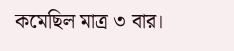কমেছিল মাত্র ৩ বার।